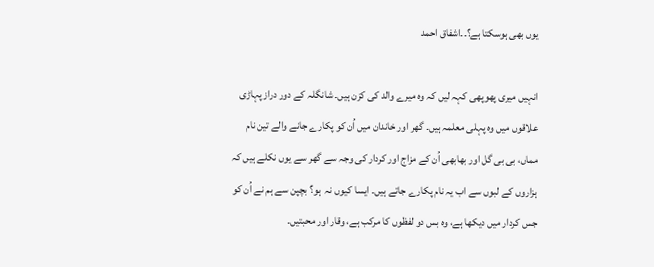یوں بھی ہوسکتا ہے؟۔۔اشفاق احمد

انہیں میری پھوپھی کہہ لیں کہ وہ میرے والد کی کزن ہیں۔ شانگلہ کے دور دراز پہاڑی علاقوں میں وہ پہلی معلمہ ہیں۔ گھر اور خاندان میں اُن کو پکارے جانے والے تین نام مماں، بی بی گل اور بھابھی اُن کے مزاج اور کردار کی وجہ سے گھر سے یوں نکلے ہیں کہ ہزاروں کے لبوں سے اب یہ نام پکارے جاتے ہیں۔ ایسا کیوں نہ  ہو؟ بچپن سے ہم نے اُن کو جس کردار میں دیکھا ہے، وہ بس دو لفظوں کا مرکب ہے، وقار اور محبتیں۔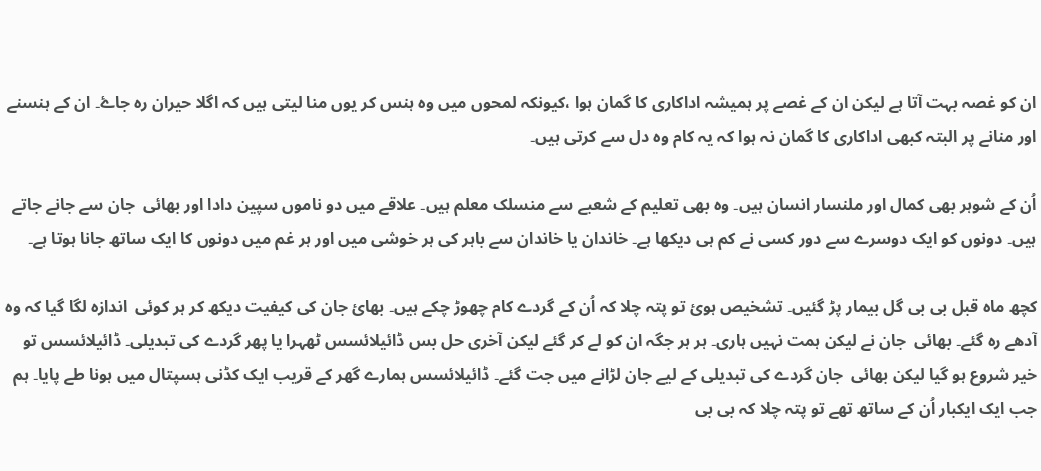ان کو غصہ بہت آتا ہے لیکن ان کے غصے پر ہمیشہ اداکاری کا گمان ہوا ،کیونکہ لمحوں میں وہ ہنس کر یوں منا لیتی ہیں کہ اگلا حیران رہ جاۓ۔ ان کے ہنسنے اور منانے پر البتہ کبھی اداکاری کا گمان نہ ہوا کہ یہ کام وہ دل سے کرتی ہیں۔

اُن کے شوہر بھی کمال اور ملنسار انسان ہیں۔ وہ بھی تعلیم کے شعبے سے منسلک معلم ہیں۔ علاقے میں دو ناموں سپین دادا اور بھائی  جان سے جانے جاتے ہیں۔ دونوں کو ایک دوسرے سے دور کسی نے کم ہی دیکھا ہے۔ خاندان یا خاندان سے باہر کی ہر خوشی میں اور ہر غم میں دونوں کا ایک ساتھ جانا ہوتا ہے۔

کچھ ماہ قبل بی بی گل بیمار پڑ گئیں۔ تشخیص ہوئ تو پتہ چلا کہ اُن کے گردے کام چھوڑ چکے ہیں۔ بھائ جان کی کیفیت دیکھ کر ہر کوئی  اندازہ لگا گیا کہ وہ آدھے رہ گئے۔ بھائی  جان نے لیکن ہمت نہیں ہاری۔ ہر ہر جگہ ان کو لے کر گئے لیکن آخری حل بس ڈائیلائسس ٹھہرا یا پھر گردے کی تبدیلی۔ ڈائیلائسس تو خیر شروع ہو گیا لیکن بھائی  جان گردے کی تبدیلی کے لیے جان لڑانے میں جت گئے۔ ڈائیلائسس ہمارے گھر کے قریب ایک کڈنی ہسپتال میں ہونا طے پایا۔ ہم جب ایک ایکبار اُن کے ساتھ تھے تو پتہ چلا کہ بی بی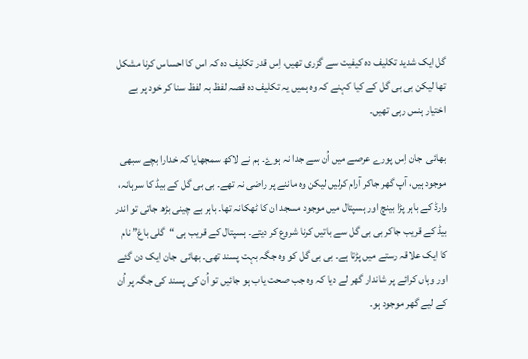گل ایک شدید تکلیف دہ کیفیت سے گزری تھیں، اِس قدر تکلیف دہ کہ اس کا احساس کرنا مشکل تھا لیکن بی بی گل کے کیا کہنے کہ وہ ہمیں یہ تکلیف دہ قصہ لفظ بہ لفظ سنا کر خود پر بے اختیار ہنس رہی تھیں۔

بھائی  جان اِس پورے عرصے میں اُن سے جدا نہ ہوۓ۔ ہم نے لاکھ سمجھایا کہ خدارا بچے سبھی موجود ہیں، آپ گھر جاکر آرام کرلیں لیکن وہ ماننے پر راضی نہ تھے۔ بی بی گل کے بیڈ کا سرہانہ، وارڈ کے باہر پڑا بینچ اور ہسپتال میں موجود مسجد ان کا ٹھکانہ تھا۔ باہر بے چینی بڑھ جاتی تو اندر بیڈ کے قریب جاکر بی بی گل سے باتیں کرنا شروع کر دیتے۔ ہسپتال کے قریب ہی “گلی باغ” نام کا ایک علاقہ رستے میں پڑتا ہے۔ بی بی گل کو وہ جگہ بہت پسند تھی۔ بھائی  جان ایک دن گئے اور وہاں کرائے پر شاندار گھر لے دیا کہ وہ جب صحت یاب ہو جائیں تو اُن کی پسند کی جگہ پر اُن کے لیے گھر موجود ہو۔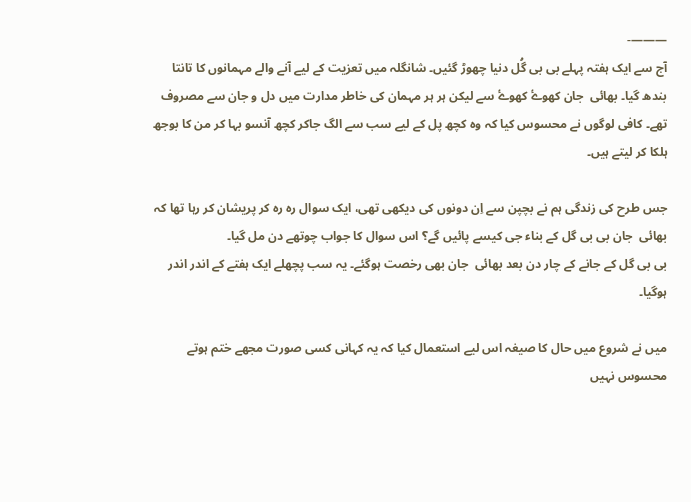———-
آج سے ایک ہفتہ پہلے بی بی گُل دنیا چھوڑ گئیں۔ شانگلہ میں تعزیت کے لیے آنے والے مہمانوں کا تانتا بندھ گیا۔ بھائی  جان کھوۓ کھوۓ سے لیکن ہر ہر مہمان کی خاطر مدارت میں دل و جان سے مصروف تھے۔ کافی لوگوں نے محسوس کیا کہ وہ کچھ پل کے لیے سب سے الگ جاکر کچھ آنسو بہا کر من کا بوجھ ہلکا کر لیتے ہیں۔

جس طرح کی زندگی ہم نے بچپن سے اِن دونوں کی دیکھی تھی، ایک سوال رہ رہ کر پریشان کر رہا تھا کہ بھائی  جان بی بی گل کے بناء جی کیسے پائیں گے؟ اس سوال کا جواب چوتھے دن مل گیا۔
بی بی گل کے جانے کے چار دن بعد بھائی  جان بھی رخصت ہوگئے۔ یہ سب پچھلے ایک ہفتے کے اندر اندر ہوگیا۔

میں نے شروع میں حال کا صیغہ اس لیے استعمال کیا کہ یہ کہانی کسی صورت مجھے ختم ہوتے محسوس نہیں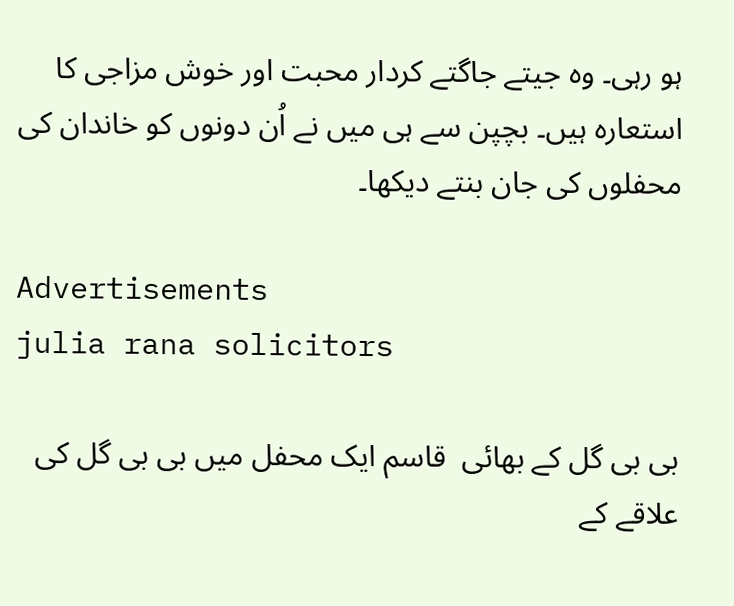ہو رہی۔ وہ جیتے جاگتے کردار محبت اور خوش مزاجی کا استعارہ ہیں۔ بچپن سے ہی میں نے اُن دونوں کو خاندان کی محفلوں کی جان بنتے دیکھا۔

Advertisements
julia rana solicitors

بی بی گل کے بھائی  قاسم ایک محفل میں بی بی گل کی علاقے کے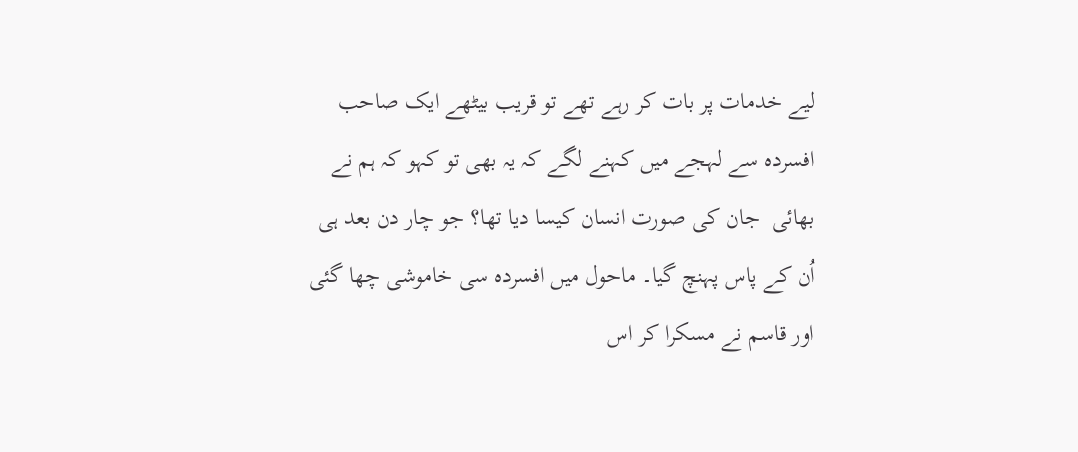لیے خدمات پر بات کر رہے تھے تو قریب بیٹھے ایک صاحب افسردہ سے لہجے میں کہنے لگے کہ یہ بھی تو کہو کہ ہم نے بھائی  جان کی صورت انسان کیسا دیا تھا؟ جو چار دن بعد ہی اُن کے پاس پہنچ گیا۔ ماحول میں افسردہ سی خاموشی چھا گئی  اور قاسم نے مسکرا کر اس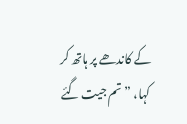کے کاندھے پر ہاتھ کر کہا، ” تم جیت گئے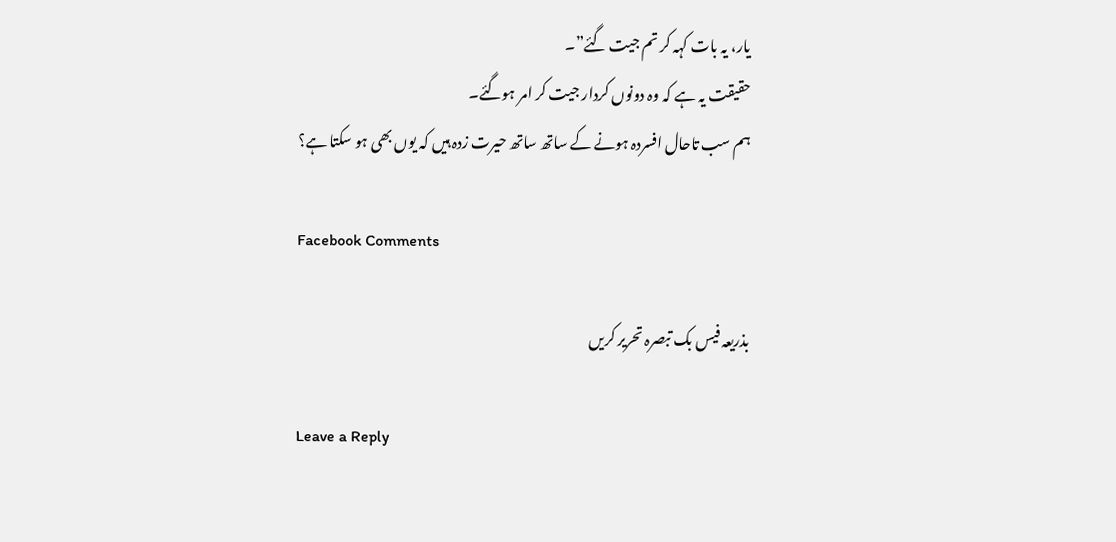یار، یہ بات کہہ کر تم جیت گئے”۔
حقیقت یہ ہے کہ وہ دونوں کردار جیت کر امر ہوگئے۔
ہم سب تاحال افسردہ ہونے کے ساتھ ساتھ حیرت زدہ ہیں کہ یوں بھی ہو سکتا ہے؟

Facebook Comments

بذریعہ فیس بک تبصرہ تحریر کریں

Leave a Reply